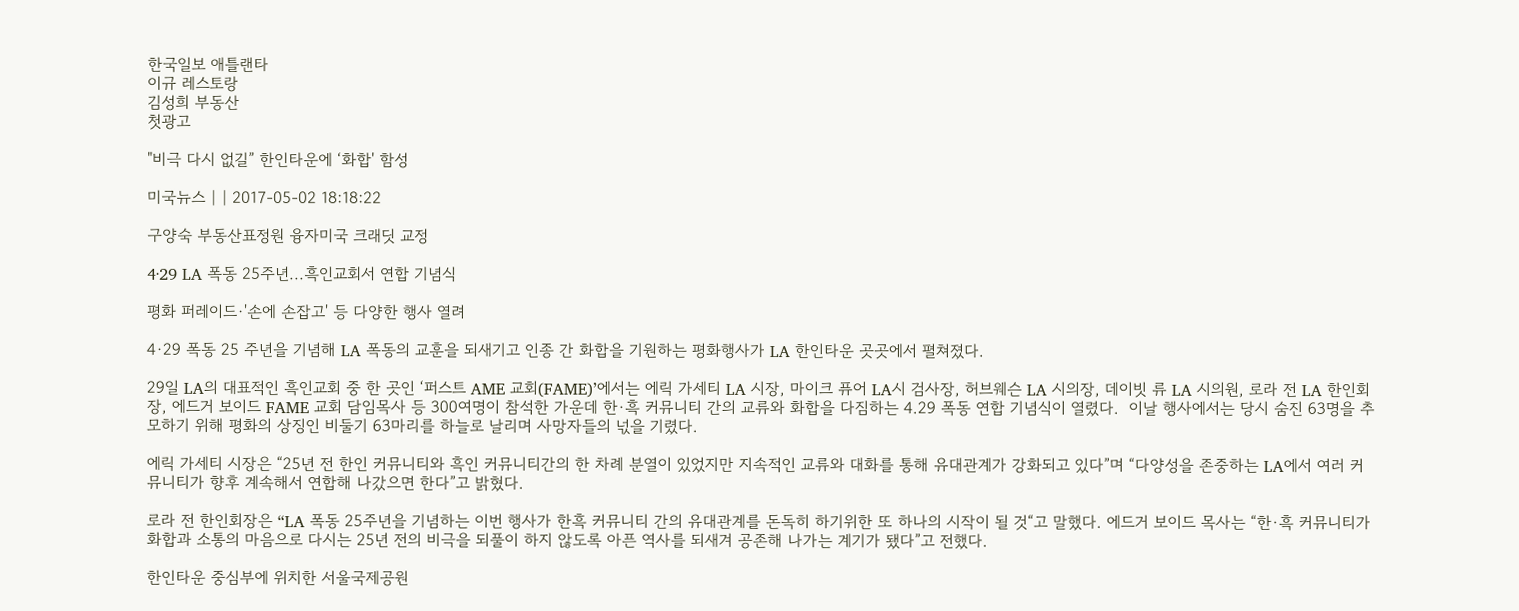한국일보 애틀랜타
이규 레스토랑
김성희 부동산
첫광고

"비극 다시 없길” 한인타운에 ‘화합' 함성

미국뉴스 | | 2017-05-02 18:18:22

구양숙 부동산표정원 융자미국 크래딧 교정

4·29 LA 폭동 25주년...흑인교회서 연합 기념식

평화 퍼레이드·'손에 손잡고' 등 다양한 행사 열려

4·29 폭동 25 주년을 기념해 LA 폭동의 교훈을 되새기고 인종 간 화합을 기원하는 평화행사가 LA 한인타운 곳곳에서 펼쳐졌다.

29일 LA의 대표적인 흑인교회 중 한 곳인 ‘퍼스트 AME 교회(FAME)’에서는 에릭 가세티 LA 시장, 마이크 퓨어 LA시 검사장, 허브웨슨 LA 시의장, 데이빗 류 LA 시의원, 로라 전 LA 한인회장, 에드거 보이드 FAME 교회 담임목사 등 300여명이 참석한 가운데 한·흑 커뮤니티 간의 교류와 화합을 다짐하는 4.29 폭동 연합 기념식이 열렸다.  이날 행사에서는 당시 숨진 63명을 추모하기 위해 평화의 상징인 비둘기 63마리를 하늘로 날리며 사망자들의 넋을 기렸다.

에릭 가세티 시장은 “25년 전 한인 커뮤니티와 흑인 커뮤니티간의 한 차례 분열이 있었지만 지속적인 교류와 대화를 통해 유대관계가 강화되고 있다”며 “다양성을 존중하는 LA에서 여러 커뮤니티가 향후 계속해서 연합해 나갔으면 한다”고 밝혔다.

로라 전 한인회장은 “LA 폭동 25주년을 기념하는 이번 행사가 한흑 커뮤니티 간의 유대관계를 돈독히 하기위한 또 하나의 시작이 될 것“고 말했다. 에드거 보이드 목사는 “한·흑 커뮤니티가 화합과 소통의 마음으로 다시는 25년 전의 비극을 되풀이 하지 않도록 아픈 역사를 되새겨 공존해 나가는 계기가 됐다”고 전했다.

한인타운 중심부에 위치한 서울국제공원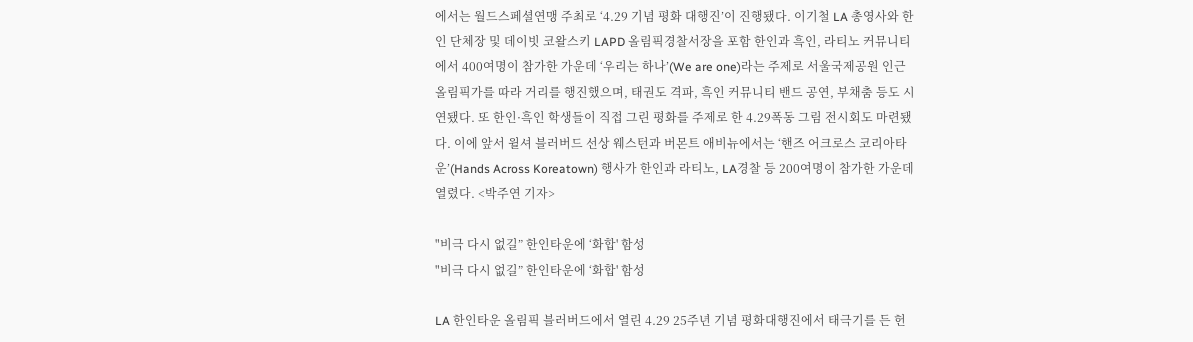에서는 월드스페셜연맹 주최로 ‘4.29 기념 평화 대행진’이 진행됐다. 이기철 LA 총영사와 한인 단체장 및 데이빗 코왈스키 LAPD 올림픽경찰서장을 포함 한인과 흑인, 라티노 커뮤니티에서 400여명이 참가한 가운데 ‘우리는 하나’(We are one)라는 주제로 서울국제공원 인근 올림픽가를 따라 거리를 행진했으며, 태권도 격파, 흑인 커뮤니티 밴드 공연, 부채춤 등도 시연됐다. 또 한인·흑인 학생들이 직접 그린 평화를 주제로 한 4.29폭동 그림 전시회도 마련됐다. 이에 앞서 윌셔 블러버드 선상 웨스턴과 버몬트 애비뉴에서는 ‘핸즈 어크로스 코리아타운’(Hands Across Koreatown) 행사가 한인과 라티노, LA경찰 등 200여명이 참가한 가운데 열렸다. <박주연 기자>

"비극 다시 없길” 한인타운에 ‘화합' 함성
"비극 다시 없길” 한인타운에 ‘화합' 함성

LA 한인타운 올림픽 블러버드에서 열린 4.29 25주년 기념 평화대행진에서 태극기를 든 헌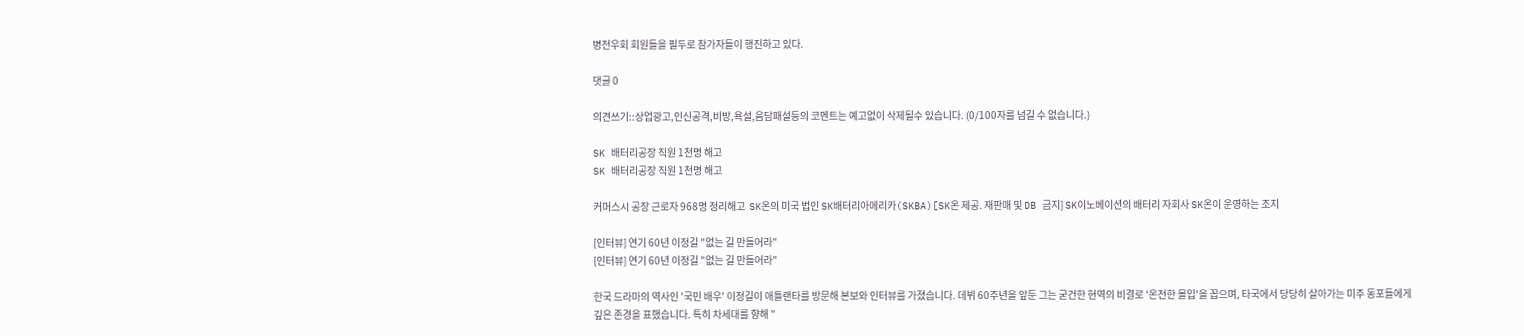병전우회 회원들을 필두로 참가자들이 행진하고 있다.

댓글 0

의견쓰기::상업광고,인신공격,비방,욕설,음담패설등의 코멘트는 예고없이 삭제될수 있습니다. (0/100자를 넘길 수 없습니다.)

SK 배터리공장 직원 1천명 해고
SK 배터리공장 직원 1천명 해고

커머스시 공장 근로자 968명 정리해고  SK온의 미국 법인 SK배터리아메리카(SKBA)[SK온 제공. 재판매 및 DB 금지] SK이노베이션의 배터리 자회사 SK온이 운영하는 조지

[인터뷰] 연기 60년 이정길 "없는 길 만들어라"
[인터뷰] 연기 60년 이정길 "없는 길 만들어라"

한국 드라마의 역사인 '국민 배우' 이정길이 애틀랜타를 방문해 본보와 인터뷰를 가졌습니다. 데뷔 60주년을 앞둔 그는 굳건한 현역의 비결로 '온전한 몰입'을 꼽으며, 타국에서 당당히 살아가는 미주 동포들에게 깊은 존경을 표했습니다. 특히 차세대를 향해 "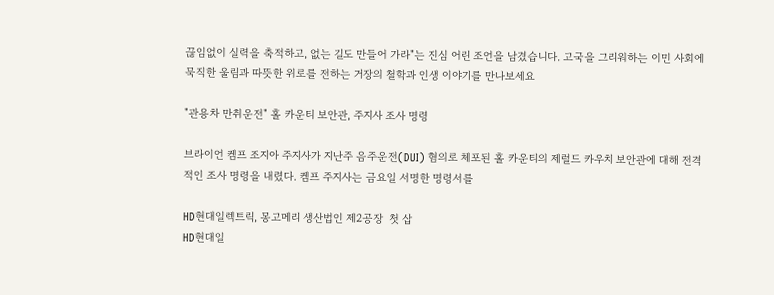끊임없이 실력을 축적하고, 없는 길도 만들어 가라"는 진심 어린 조언을 남겼습니다. 고국을 그리워하는 이민 사회에 묵직한 울림과 따뜻한 위로를 전하는 거장의 철학과 인생 이야기를 만나보세요

"관용차 만취운전" 홀 카운티 보안관, 주지사 조사 명령

브라이언 켐프 조지아 주지사가 지난주 음주운전(DUI) 혐의로 체포된 홀 카운티의 제럴드 카우치 보안관에 대해 전격적인 조사 명령을 내렸다. 켐프 주지사는 금요일 서명한 명령서를

HD현대일렉트릭, 몽고메리 생산법인 제2공장  첫 삽
HD현대일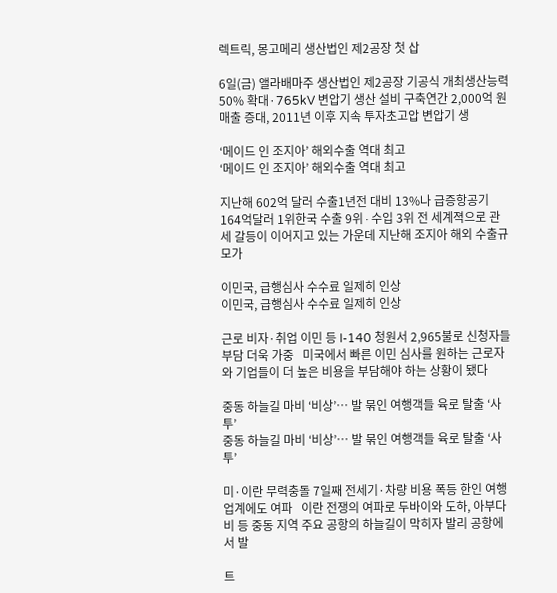렉트릭, 몽고메리 생산법인 제2공장 첫 삽

6일(금) 앨라배마주 생산법인 제2공장 기공식 개최생산능력 50% 확대·765kV 변압기 생산 설비 구축연간 2,000억 원 매출 증대, 2011년 이후 지속 투자초고압 변압기 생

‘메이드 인 조지아’ 해외수출 역대 최고
‘메이드 인 조지아’ 해외수출 역대 최고

지난해 602억 달러 수출1년전 대비 13%나 급증항공기 164억달러 1위한국 수출 9위∙수입 3위 전 세계젹으로 관세 갈등이 이어지고 있는 가운데 지난해 조지아 해외 수출규모가

이민국, 급행심사 수수료 일제히 인상
이민국, 급행심사 수수료 일제히 인상

근로 비자·취업 이민 등 I-140 청원서 2,965불로 신청자들 부담 더욱 가중   미국에서 빠른 이민 심사를 원하는 근로자와 기업들이 더 높은 비용을 부담해야 하는 상황이 됐다

중동 하늘길 마비 ‘비상’… 발 묶인 여행객들 육로 탈출 ‘사투’
중동 하늘길 마비 ‘비상’… 발 묶인 여행객들 육로 탈출 ‘사투’

미·이란 무력충돌 7일째 전세기·차량 비용 폭등 한인 여행업계에도 여파   이란 전쟁의 여파로 두바이와 도하, 아부다비 등 중동 지역 주요 공항의 하늘길이 막히자 발리 공항에서 발

트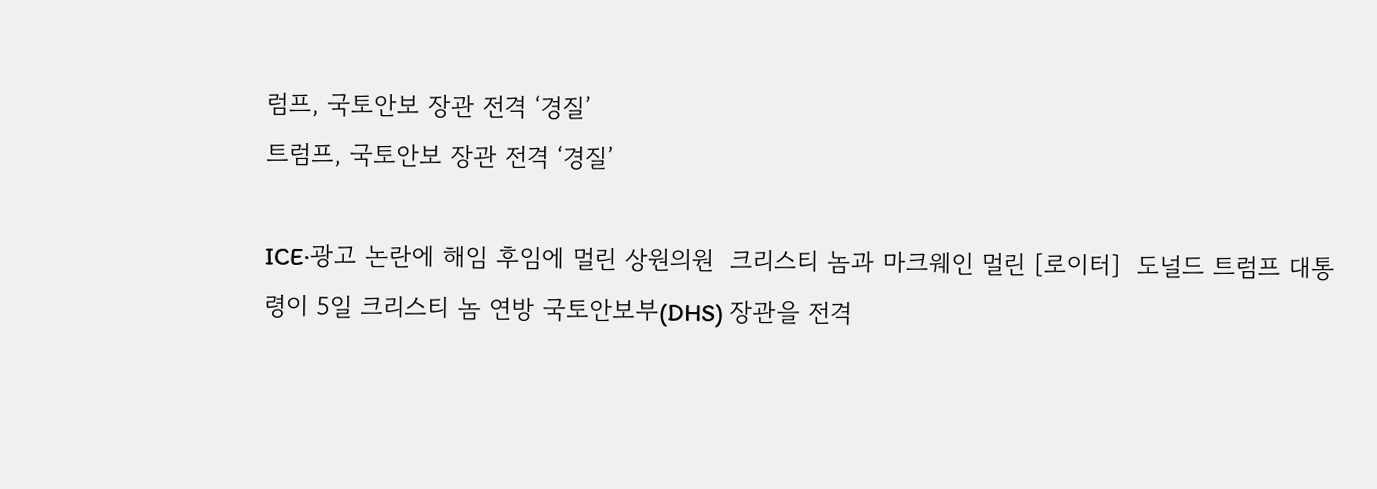럼프, 국토안보 장관 전격 ‘경질’
트럼프, 국토안보 장관 전격 ‘경질’

ICE·광고 논란에 해임 후임에 멀린 상원의원  크리스티 놈과 마크웨인 멀린 [로이터]  도널드 트럼프 대통령이 5일 크리스티 놈 연방 국토안보부(DHS) 장관을 전격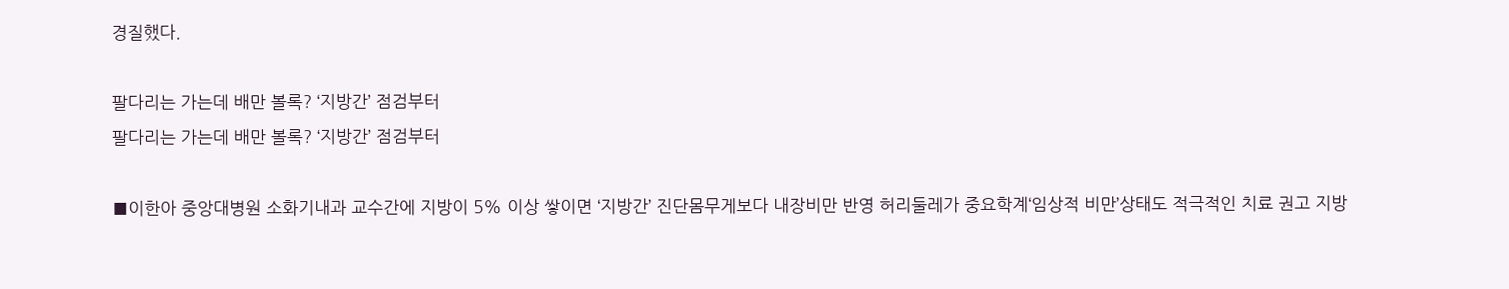경질했다.

팔다리는 가는데 배만 볼록? ‘지방간’ 점검부터
팔다리는 가는데 배만 볼록? ‘지방간’ 점검부터

■이한아 중앙대병원 소화기내과 교수간에 지방이 5% 이상 쌓이면 ‘지방간’ 진단몸무게보다 내장비만 반영 허리둘레가 중요학계‘임상적 비만’상태도 적극적인 치료 권고 지방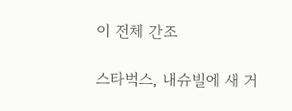이 전체 간조

스타벅스, 내슈빌에 새 거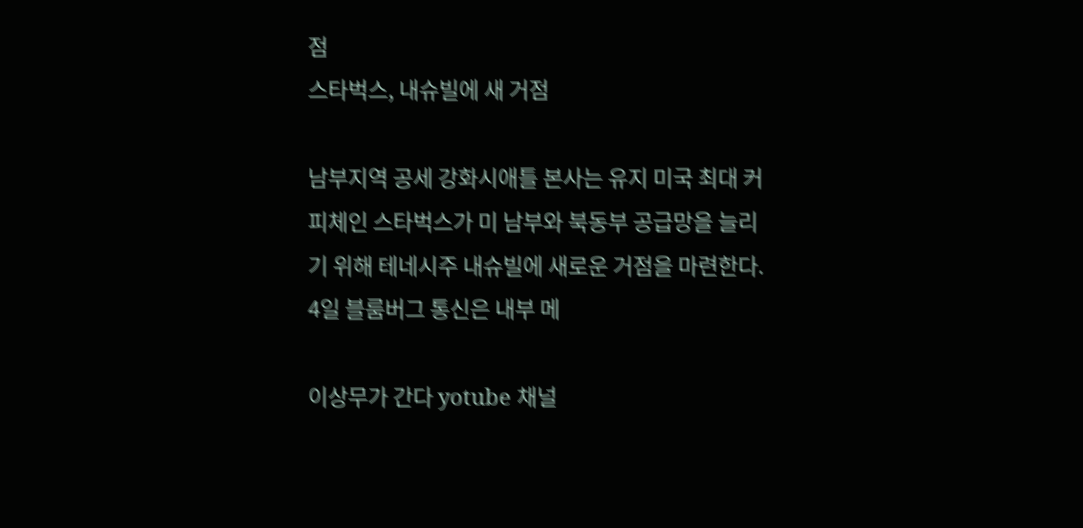점
스타벅스, 내슈빌에 새 거점

남부지역 공세 강화시애틀 본사는 유지 미국 최대 커피체인 스타벅스가 미 남부와 북동부 공급망을 늘리기 위해 테네시주 내슈빌에 새로운 거점을 마련한다. 4일 블룸버그 통신은 내부 메

이상무가 간다 yotube 채널